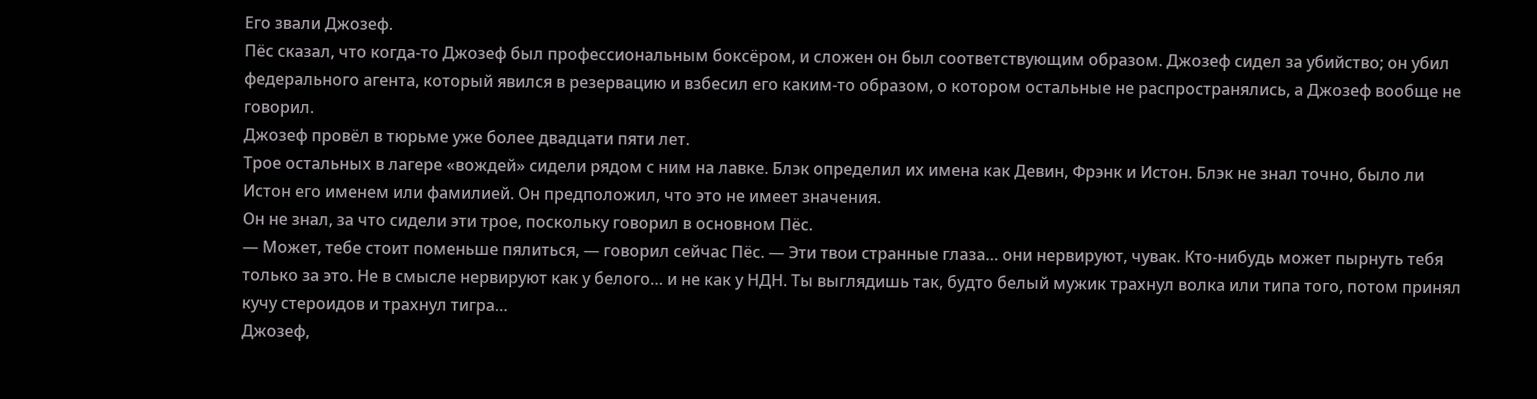Его звали Джозеф.
Пёс сказал, что когда-то Джозеф был профессиональным боксёром, и сложен он был соответствующим образом. Джозеф сидел за убийство; он убил федерального агента, который явился в резервацию и взбесил его каким-то образом, о котором остальные не распространялись, а Джозеф вообще не говорил.
Джозеф провёл в тюрьме уже более двадцати пяти лет.
Трое остальных в лагере «вождей» сидели рядом с ним на лавке. Блэк определил их имена как Девин, Фрэнк и Истон. Блэк не знал точно, было ли Истон его именем или фамилией. Он предположил, что это не имеет значения.
Он не знал, за что сидели эти трое, поскольку говорил в основном Пёс.
— Может, тебе стоит поменьше пялиться, — говорил сейчас Пёс. — Эти твои странные глаза… они нервируют, чувак. Кто-нибудь может пырнуть тебя только за это. Не в смысле нервируют как у белого… и не как у НДН. Ты выглядишь так, будто белый мужик трахнул волка или типа того, потом принял кучу стероидов и трахнул тигра…
Джозеф,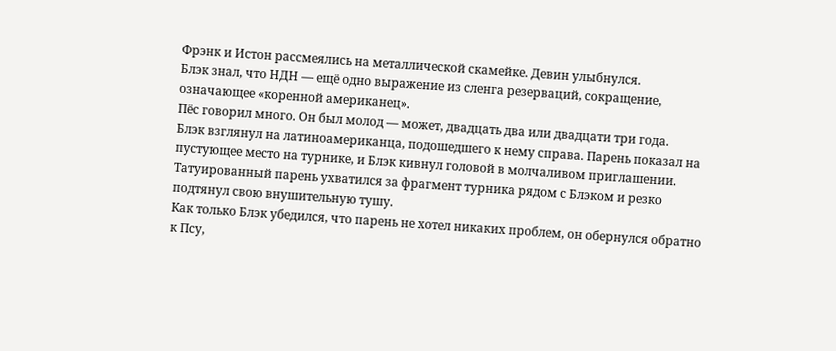Фрэнк и Истон рассмеялись на металлической скамейке. Девин улыбнулся.
Блэк знал, что НДН — ещё одно выражение из сленга резерваций, сокращение, означающее «коренной американец».
Пёс говорил много. Он был молод — может, двадцать два или двадцати три года.
Блэк взглянул на латиноамериканца, подошедшего к нему справа. Парень показал на пустующее место на турнике, и Блэк кивнул головой в молчаливом приглашении. Татуированный парень ухватился за фрагмент турника рядом с Блэком и резко подтянул свою внушительную тушу.
Как только Блэк убедился, что парень не хотел никаких проблем, он обернулся обратно к Псу,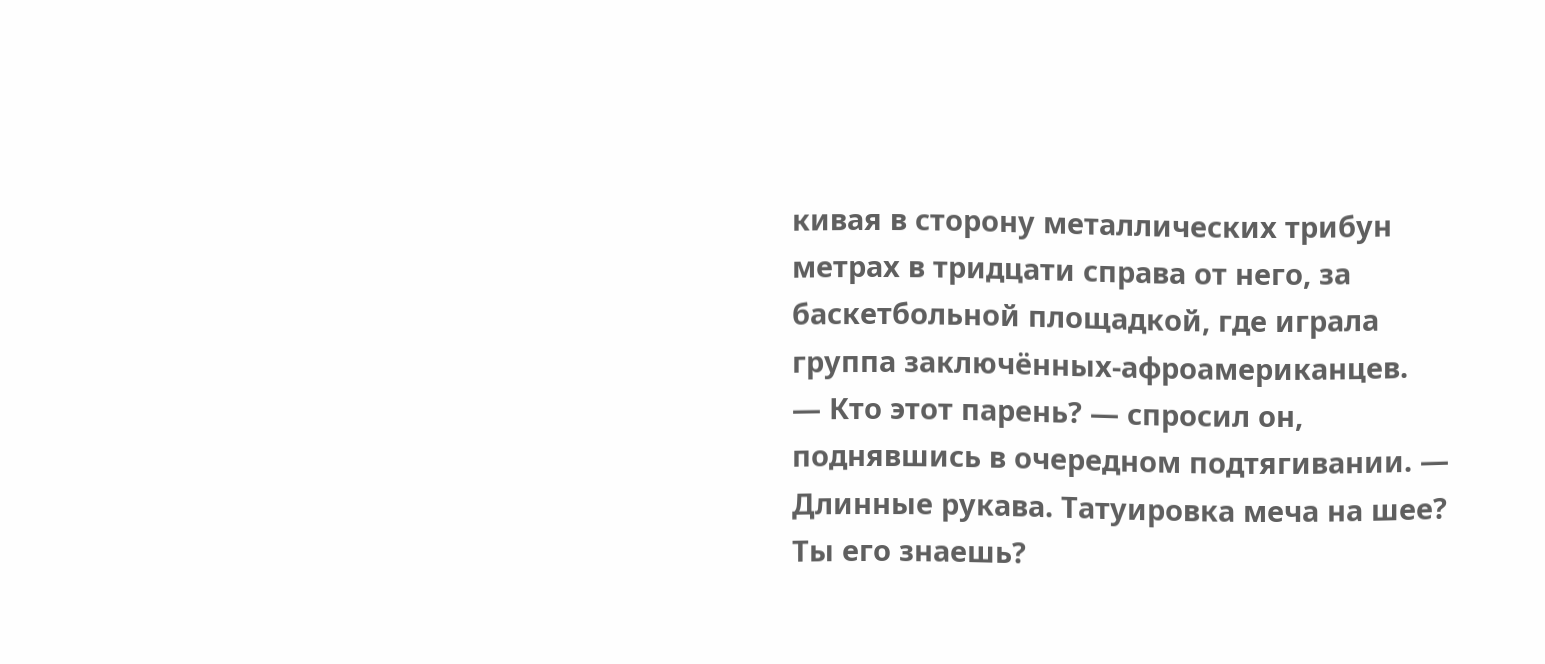кивая в сторону металлических трибун метрах в тридцати справа от него, за баскетбольной площадкой, где играла группа заключённых-афроамериканцев.
— Кто этот парень? — спросил он, поднявшись в очередном подтягивании. — Длинные рукава. Татуировка меча на шее? Ты его знаешь?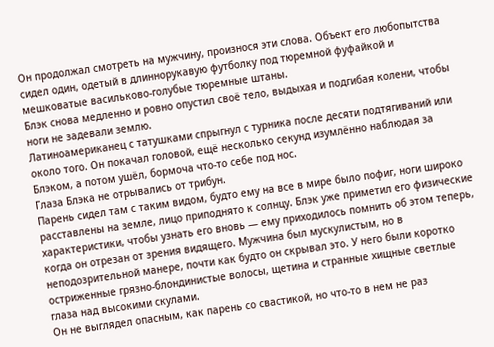Он продолжал смотреть на мужчину, произнося эти слова. Объект его любопытства сидел один, одетый в длиннорукавую футболку под тюремной фуфайкой и мешковатые васильково-голубые тюремные штаны.
Блэк снова медленно и ровно опустил своё тело, выдыхая и подгибая колени, чтобы ноги не задевали землю.
Латиноамериканец с татушками спрыгнул с турника после десяти подтягиваний или около того. Он покачал головой, ещё несколько секунд изумлённо наблюдая за Блэком, а потом ушёл, бормоча что-то себе под нос.
Глаза Блэка не отрывались от трибун.
Парень сидел там с таким видом, будто ему на все в мире было пофиг, ноги широко расставлены на земле, лицо приподнято к солнцу. Блэк уже приметил его физические характеристики, чтобы узнать его вновь — ему приходилось помнить об этом теперь, когда он отрезан от зрения видящего. Мужчина был мускулистым, но в неподозрительной манере, почти как будто он скрывал это. У него были коротко остриженные грязно-блондинистые волосы, щетина и странные хищные светлые глаза над высокими скулами.
Он не выглядел опасным, как парень со свастикой, но что-то в нем не раз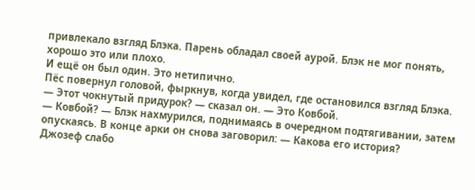привлекало взгляд Блэка. Парень обладал своей аурой. Блэк не мог понять, хорошо это или плохо.
И ещё он был один. Это нетипично.
Пёс повернул головой, фыркнув, когда увидел, где остановился взгляд Блэка.
— Этот чокнутый придурок? — сказал он. — Это Ковбой.
— Ковбой? — Блэк нахмурился, поднимаясь в очередном подтягивании, затем опускаясь. В конце арки он снова заговорил: — Какова его история?
Джозеф слабо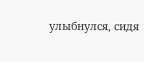улыбнулся, сидя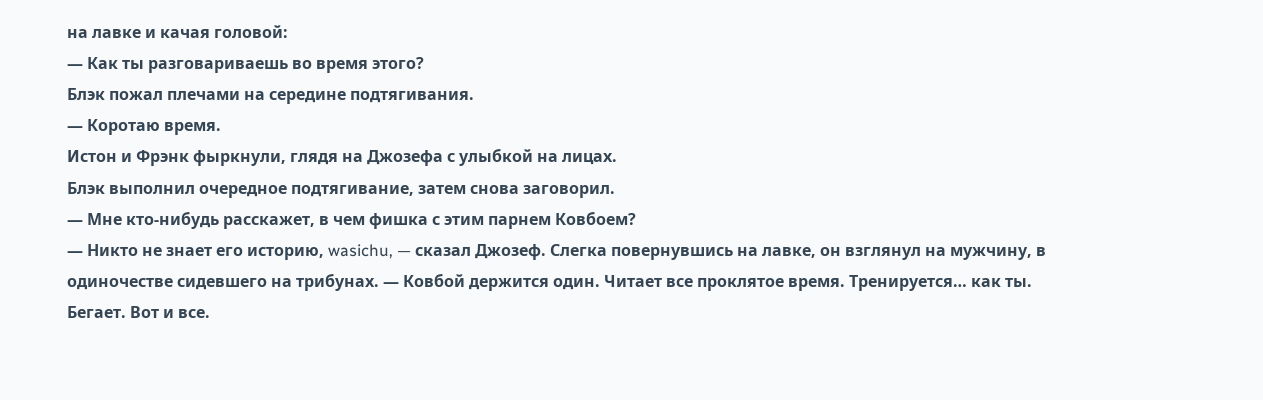на лавке и качая головой:
— Как ты разговариваешь во время этого?
Блэк пожал плечами на середине подтягивания.
— Коротаю время.
Истон и Фрэнк фыркнули, глядя на Джозефа с улыбкой на лицах.
Блэк выполнил очередное подтягивание, затем снова заговорил.
— Мне кто-нибудь расскажет, в чем фишка с этим парнем Ковбоем?
— Никто не знает его историю, wasichu, — сказал Джозеф. Слегка повернувшись на лавке, он взглянул на мужчину, в одиночестве сидевшего на трибунах. — Ковбой держится один. Читает все проклятое время. Тренируется… как ты. Бегает. Вот и все.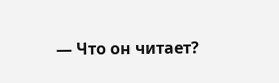— Что он читает?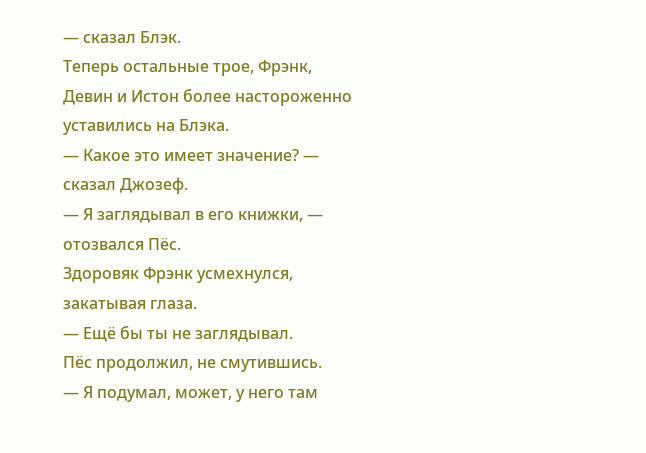— сказал Блэк.
Теперь остальные трое, Фрэнк, Девин и Истон более настороженно уставились на Блэка.
— Какое это имеет значение? — сказал Джозеф.
— Я заглядывал в его книжки, — отозвался Пёс.
Здоровяк Фрэнк усмехнулся, закатывая глаза.
— Ещё бы ты не заглядывал.
Пёс продолжил, не смутившись.
— Я подумал, может, у него там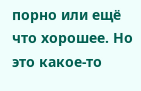порно или ещё что хорошее. Но это какое-то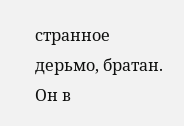странное дерьмо, братан. Он в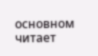основном читает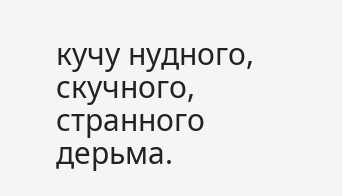кучу нудного, скучного, странного дерьма.